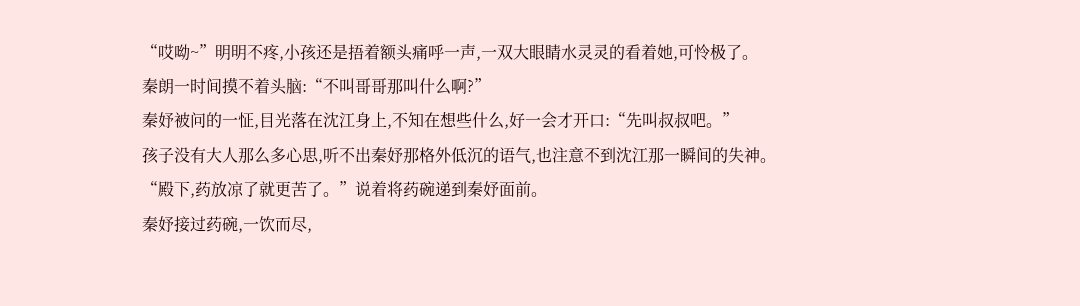“哎呦~”明明不疼,小孩还是捂着额头痛呼一声,一双大眼睛水灵灵的看着她,可怜极了。
秦朗一时间摸不着头脑:“不叫哥哥那叫什么啊?”
秦妤被问的一怔,目光落在沈江身上,不知在想些什么,好一会才开口:“先叫叔叔吧。”
孩子没有大人那么多心思,听不出秦妤那格外低沉的语气,也注意不到沈江那一瞬间的失神。
“殿下,药放凉了就更苦了。”说着将药碗递到秦妤面前。
秦妤接过药碗,一饮而尽,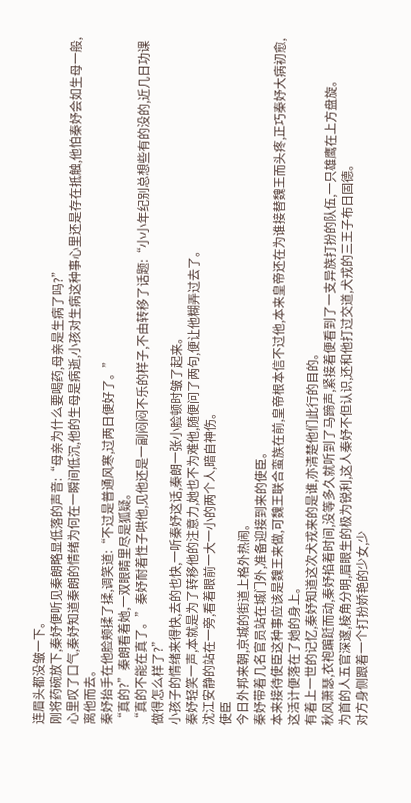连眉头都没皱一下。
刚将药碗放下,秦妤便听见秦朗略显低落的声音:“母亲为什么要喝药,母亲是生病了吗?”
心里叹了口气,秦妤知道秦朗的情绪为何在一瞬间低沉,他的生母是病逝,小孩对生病这种事心里还是存在抵触,他怕秦妤会如生母一般,离他而去。
秦妤抬手在他脸颊揉了揉,调笑道:“不过是普通风寒,过两日便好了。”
“真的?”秦朗看着她,一双眼睛里尽是狐疑。
“真的不能在真了。”秦妤耐着性子哄他,见他还是一副闷闷不乐的样子,不由转移了话题:“小小年纪别总想些有的没的,近几日功课做得怎么样了?”
小孩子的情绪来得快,去的也快,一听秦妤这话,秦朗一张小脸顿时皱了起来。
秦妤轻笑一声,本就是为了转移他的注意力,她也不为难他,随便问了两句,便让他糊弄过去了。
沈江安静的站在一旁,看着眼前一大一小的两个人,暗自神伤。
使臣
今日外邦来朝,京城的街道上格外热闹。
秦妤带着几名官员站在城门外,准备迎接到来的使臣。
本来接待使臣这种事应该是魏王来做,可魏王联合蛮族在前,皇帝根本信不过他,本来皇帝还在为谁接替魏王而头疼,正巧秦妤大病初愈,这活计便落在了她的身上。
有着上一世的记忆,秦妤知道这次犬戎来的是谁,亦清楚他们此行的目的。
秋风萧瑟,衣袍蹁跹而动,秦妤掐着时间,没等多久就听到了马蹄声,紧接着便看到了一支异族打扮的队伍,一只雄鹰在上方盘旋。
为首的人五官深邃,棱角分明,眉眼生的极为锐利,这人秦妤不但认识,还和他打过交道,犬戎的三王子布日固德。
对方身侧跟着一个打扮娇艳的少女,少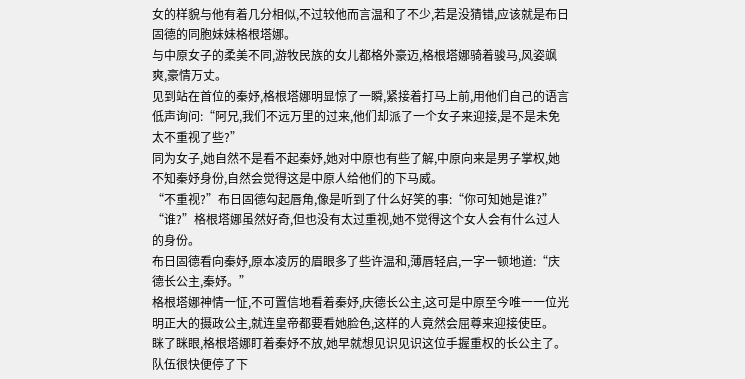女的样貌与他有着几分相似,不过较他而言温和了不少,若是没猜错,应该就是布日固德的同胞妹妹格根塔娜。
与中原女子的柔美不同,游牧民族的女儿都格外豪迈,格根塔娜骑着骏马,风姿飒爽,豪情万丈。
见到站在首位的秦妤,格根塔娜明显惊了一瞬,紧接着打马上前,用他们自己的语言低声询问:“阿兄,我们不远万里的过来,他们却派了一个女子来迎接,是不是未免太不重视了些?”
同为女子,她自然不是看不起秦妤,她对中原也有些了解,中原向来是男子掌权,她不知秦妤身份,自然会觉得这是中原人给他们的下马威。
“不重视?”布日固德勾起唇角,像是听到了什么好笑的事:“你可知她是谁?”
“谁?”格根塔娜虽然好奇,但也没有太过重视,她不觉得这个女人会有什么过人的身份。
布日固德看向秦妤,原本凌厉的眉眼多了些许温和,薄唇轻启,一字一顿地道:“庆德长公主,秦妤。”
格根塔娜神情一怔,不可置信地看着秦妤,庆德长公主,这可是中原至今唯一一位光明正大的摄政公主,就连皇帝都要看她脸色,这样的人竟然会屈尊来迎接使臣。
眯了眯眼,格根塔娜盯着秦妤不放,她早就想见识见识这位手握重权的长公主了。
队伍很快便停了下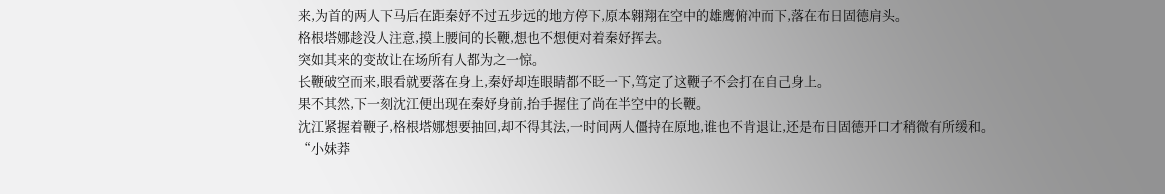来,为首的两人下马后在距秦妤不过五步远的地方停下,原本翱翔在空中的雄鹰俯冲而下,落在布日固德肩头。
格根塔娜趁没人注意,摸上腰间的长鞭,想也不想便对着秦妤挥去。
突如其来的变故让在场所有人都为之一惊。
长鞭破空而来,眼看就要落在身上,秦妤却连眼睛都不眨一下,笃定了这鞭子不会打在自己身上。
果不其然,下一刻沈江便出现在秦妤身前,抬手握住了尚在半空中的长鞭。
沈江紧握着鞭子,格根塔娜想要抽回,却不得其法,一时间两人僵持在原地,谁也不肯退让,还是布日固德开口才稍微有所缓和。
“小妹莽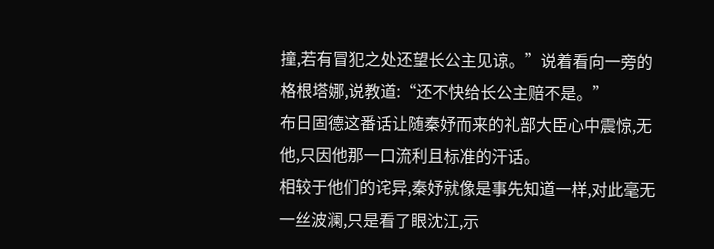撞,若有冒犯之处还望长公主见谅。”说着看向一旁的格根塔娜,说教道:“还不快给长公主赔不是。”
布日固德这番话让随秦妤而来的礼部大臣心中震惊,无他,只因他那一口流利且标准的汗话。
相较于他们的诧异,秦妤就像是事先知道一样,对此毫无一丝波澜,只是看了眼沈江,示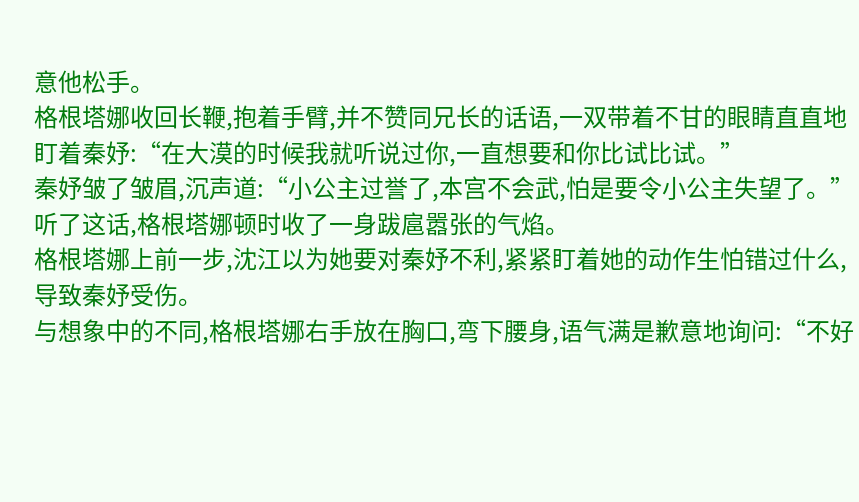意他松手。
格根塔娜收回长鞭,抱着手臂,并不赞同兄长的话语,一双带着不甘的眼睛直直地盯着秦妤:“在大漠的时候我就听说过你,一直想要和你比试比试。”
秦妤皱了皱眉,沉声道:“小公主过誉了,本宫不会武,怕是要令小公主失望了。”
听了这话,格根塔娜顿时收了一身跋扈嚣张的气焰。
格根塔娜上前一步,沈江以为她要对秦妤不利,紧紧盯着她的动作生怕错过什么,导致秦妤受伤。
与想象中的不同,格根塔娜右手放在胸口,弯下腰身,语气满是歉意地询问:“不好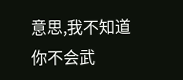意思,我不知道你不会武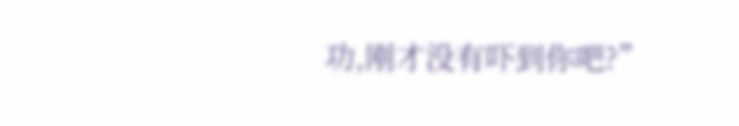功,刚才没有吓到你吧?”